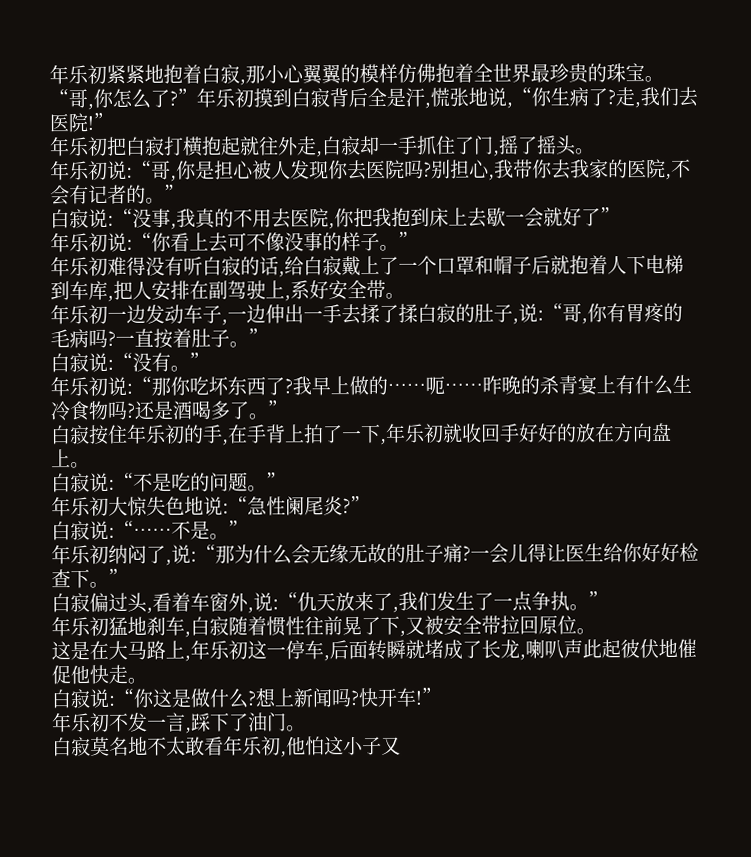年乐初紧紧地抱着白寂,那小心翼翼的模样仿佛抱着全世界最珍贵的珠宝。
“哥,你怎么了?”年乐初摸到白寂背后全是汗,慌张地说,“你生病了?走,我们去医院!”
年乐初把白寂打横抱起就往外走,白寂却一手抓住了门,摇了摇头。
年乐初说:“哥,你是担心被人发现你去医院吗?别担心,我带你去我家的医院,不会有记者的。”
白寂说:“没事,我真的不用去医院,你把我抱到床上去歇一会就好了”
年乐初说:“你看上去可不像没事的样子。”
年乐初难得没有听白寂的话,给白寂戴上了一个口罩和帽子后就抱着人下电梯到车库,把人安排在副驾驶上,系好安全带。
年乐初一边发动车子,一边伸出一手去揉了揉白寂的肚子,说:“哥,你有胃疼的毛病吗?一直按着肚子。”
白寂说:“没有。”
年乐初说:“那你吃坏东西了?我早上做的……呃……昨晚的杀青宴上有什么生冷食物吗?还是酒喝多了。”
白寂按住年乐初的手,在手背上拍了一下,年乐初就收回手好好的放在方向盘上。
白寂说:“不是吃的问题。”
年乐初大惊失色地说:“急性阑尾炎?”
白寂说:“……不是。”
年乐初纳闷了,说:“那为什么会无缘无故的肚子痛?一会儿得让医生给你好好检查下。”
白寂偏过头,看着车窗外,说:“仇天放来了,我们发生了一点争执。”
年乐初猛地刹车,白寂随着惯性往前晃了下,又被安全带拉回原位。
这是在大马路上,年乐初这一停车,后面转瞬就堵成了长龙,喇叭声此起彼伏地催促他快走。
白寂说:“你这是做什么?想上新闻吗?快开车!”
年乐初不发一言,踩下了油门。
白寂莫名地不太敢看年乐初,他怕这小子又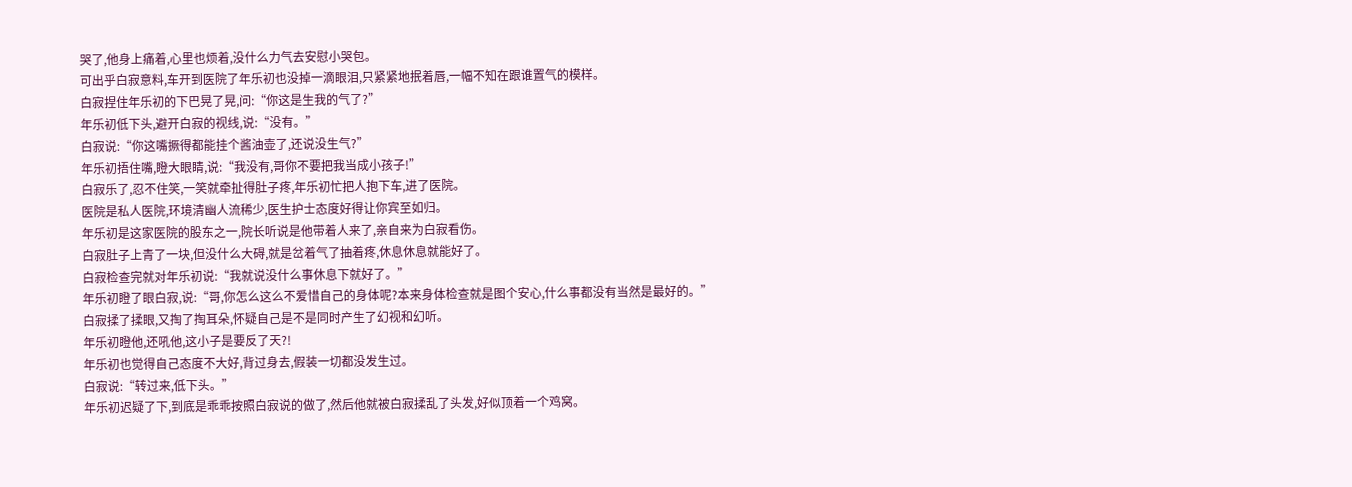哭了,他身上痛着,心里也烦着,没什么力气去安慰小哭包。
可出乎白寂意料,车开到医院了年乐初也没掉一滴眼泪,只紧紧地抿着唇,一幅不知在跟谁置气的模样。
白寂捏住年乐初的下巴晃了晃,问:“你这是生我的气了?”
年乐初低下头,避开白寂的视线,说:“没有。”
白寂说:“你这嘴撅得都能挂个酱油壶了,还说没生气?”
年乐初捂住嘴,瞪大眼睛,说:“我没有,哥你不要把我当成小孩子!”
白寂乐了,忍不住笑,一笑就牵扯得肚子疼,年乐初忙把人抱下车,进了医院。
医院是私人医院,环境清幽人流稀少,医生护士态度好得让你宾至如归。
年乐初是这家医院的股东之一,院长听说是他带着人来了,亲自来为白寂看伤。
白寂肚子上青了一块,但没什么大碍,就是岔着气了抽着疼,休息休息就能好了。
白寂检查完就对年乐初说:“我就说没什么事休息下就好了。”
年乐初瞪了眼白寂,说:“哥,你怎么这么不爱惜自己的身体呢?本来身体检查就是图个安心,什么事都没有当然是最好的。”
白寂揉了揉眼,又掏了掏耳朵,怀疑自己是不是同时产生了幻视和幻听。
年乐初瞪他,还吼他,这小子是要反了天?!
年乐初也觉得自己态度不大好,背过身去,假装一切都没发生过。
白寂说:“转过来,低下头。”
年乐初迟疑了下,到底是乖乖按照白寂说的做了,然后他就被白寂揉乱了头发,好似顶着一个鸡窝。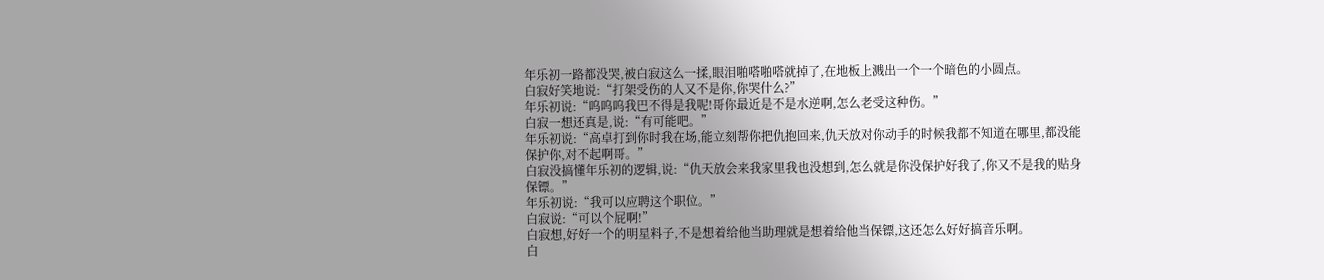年乐初一路都没哭,被白寂这么一揉,眼泪啪嗒啪嗒就掉了,在地板上溅出一个一个暗色的小圆点。
白寂好笑地说:“打架受伤的人又不是你,你哭什么?”
年乐初说:“呜呜呜我巴不得是我呢!哥你最近是不是水逆啊,怎么老受这种伤。”
白寂一想还真是,说:“有可能吧。”
年乐初说:“高卓打到你时我在场,能立刻帮你把仇抱回来,仇天放对你动手的时候我都不知道在哪里,都没能保护你,对不起啊哥。”
白寂没搞懂年乐初的逻辑,说:“仇天放会来我家里我也没想到,怎么就是你没保护好我了,你又不是我的贴身保镖。”
年乐初说:“我可以应聘这个职位。”
白寂说:“可以个屁啊!”
白寂想,好好一个的明星料子,不是想着给他当助理就是想着给他当保镖,这还怎么好好搞音乐啊。
白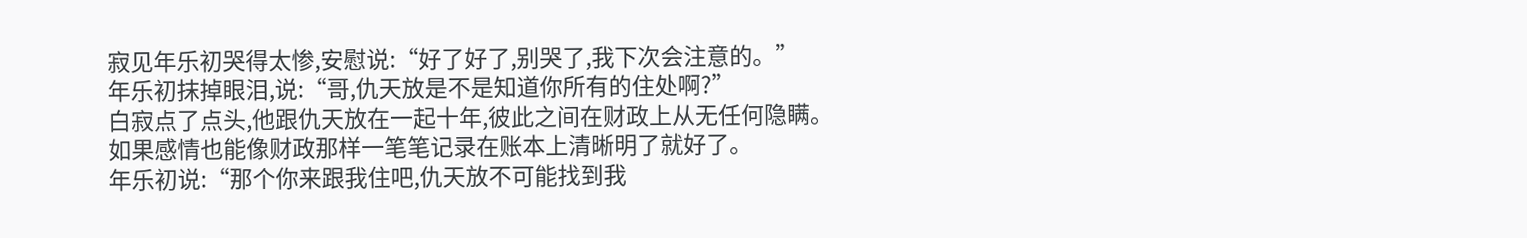寂见年乐初哭得太惨,安慰说:“好了好了,别哭了,我下次会注意的。”
年乐初抹掉眼泪,说:“哥,仇天放是不是知道你所有的住处啊?”
白寂点了点头,他跟仇天放在一起十年,彼此之间在财政上从无任何隐瞒。
如果感情也能像财政那样一笔笔记录在账本上清晰明了就好了。
年乐初说:“那个你来跟我住吧,仇天放不可能找到我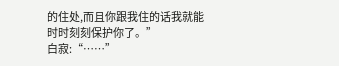的住处,而且你跟我住的话我就能时时刻刻保护你了。”
白寂:“……”